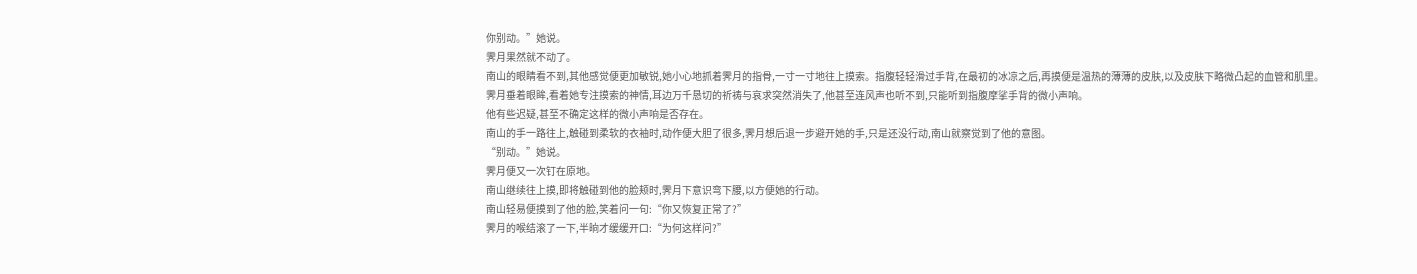你别动。”她说。
霁月果然就不动了。
南山的眼睛看不到,其他感觉便更加敏锐,她小心地抓着霁月的指骨,一寸一寸地往上摸索。指腹轻轻滑过手背,在最初的冰凉之后,再摸便是温热的薄薄的皮肤,以及皮肤下略微凸起的血管和肌里。
霁月垂着眼眸,看着她专注摸索的神情,耳边万千恳切的祈祷与哀求突然消失了,他甚至连风声也听不到,只能听到指腹摩挲手背的微小声响。
他有些迟疑,甚至不确定这样的微小声响是否存在。
南山的手一路往上,触碰到柔软的衣袖时,动作便大胆了很多,霁月想后退一步避开她的手,只是还没行动,南山就察觉到了他的意图。
“别动。”她说。
霁月便又一次钉在原地。
南山继续往上摸,即将触碰到他的脸颊时,霁月下意识弯下腰,以方便她的行动。
南山轻易便摸到了他的脸,笑着问一句:“你又恢复正常了?”
霁月的喉结滚了一下,半晌才缓缓开口:“为何这样问?”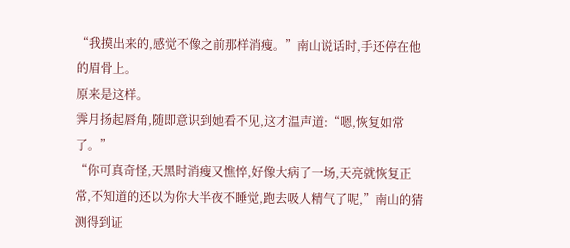“我摸出来的,感觉不像之前那样消瘦。”南山说话时,手还停在他的眉骨上。
原来是这样。
霁月扬起唇角,随即意识到她看不见,这才温声道:“嗯,恢复如常了。”
“你可真奇怪,天黑时消瘦又憔悴,好像大病了一场,天亮就恢复正常,不知道的还以为你大半夜不睡觉,跑去吸人精气了呢,”南山的猜测得到证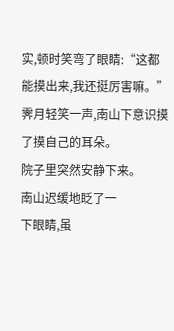实,顿时笑弯了眼睛:“这都能摸出来,我还挺厉害嘛。” 霁月轻笑一声,南山下意识摸了摸自己的耳朵。
院子里突然安静下来。
南山迟缓地眨了一
下眼睛,虽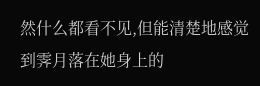然什么都看不见,但能清楚地感觉到霁月落在她身上的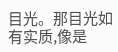目光。那目光如有实质,像是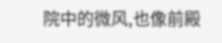院中的微风,也像前殿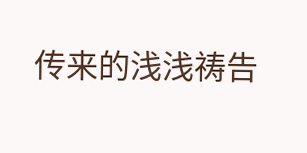传来的浅浅祷告